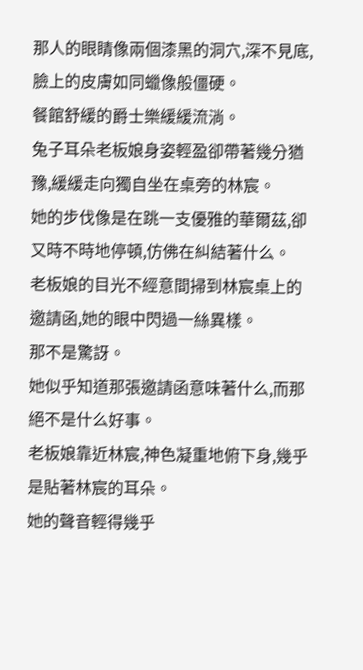那人的眼睛像兩個漆黑的洞穴,深不見底,臉上的皮膚如同蠟像般僵硬。
餐館舒緩的爵士樂緩緩流淌。
兔子耳朵老板娘身姿輕盈卻帶著幾分猶豫,緩緩走向獨自坐在桌旁的林宸。
她的步伐像是在跳一支優雅的華爾茲,卻又時不時地停頓,仿佛在糾結著什么。
老板娘的目光不經意間掃到林宸桌上的邀請函,她的眼中閃過一絲異樣。
那不是驚訝。
她似乎知道那張邀請函意味著什么,而那絕不是什么好事。
老板娘靠近林宸,神色凝重地俯下身,幾乎是貼著林宸的耳朵。
她的聲音輕得幾乎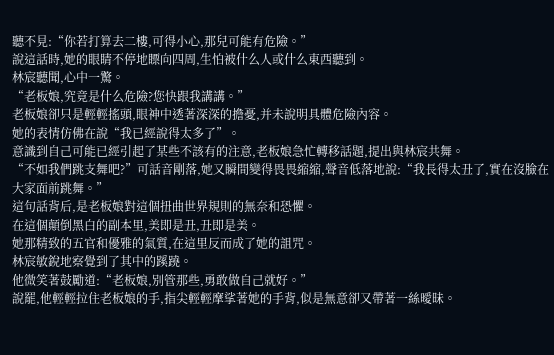聽不見:“你若打算去二樓,可得小心,那兒可能有危險。”
說這話時,她的眼睛不停地瞟向四周,生怕被什么人或什么東西聽到。
林宸聽聞,心中一驚。
“老板娘,究竟是什么危險?您快跟我講講。”
老板娘卻只是輕輕搖頭,眼神中透著深深的擔憂,并未說明具體危險內容。
她的表情仿佛在說“我已經說得太多了”。
意識到自己可能已經引起了某些不該有的注意,老板娘急忙轉移話題,提出與林宸共舞。
“不如我們跳支舞吧?”可話音剛落,她又瞬間變得畏畏縮縮,聲音低落地說:“我長得太丑了,實在沒臉在大家面前跳舞。”
這句話背后,是老板娘對這個扭曲世界規則的無奈和恐懼。
在這個顛倒黑白的副本里,美即是丑,丑即是美。
她那精致的五官和優雅的氣質,在這里反而成了她的詛咒。
林宸敏銳地察覺到了其中的蹊蹺。
他微笑著鼓勵道:“老板娘,別管那些,勇敢做自己就好。”
說罷,他輕輕拉住老板娘的手,指尖輕輕摩挲著她的手背,似是無意卻又帶著一絲曖昧。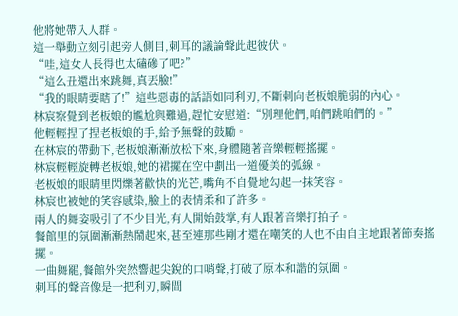他將她帶入人群。
這一舉動立刻引起旁人側目,刺耳的議論聲此起彼伏。
“哇,這女人長得也太磕磣了吧?”
“這么丑還出來跳舞,真丟臉!”
“我的眼睛要瞎了!”這些惡毒的話語如同利刃,不斷刺向老板娘脆弱的內心。
林宸察覺到老板娘的尷尬與難過,趕忙安慰道:“別理他們,咱們跳咱們的。”
他輕輕捏了捏老板娘的手,給予無聲的鼓勵。
在林宸的帶動下,老板娘漸漸放松下來,身體隨著音樂輕輕搖擺。
林宸輕輕旋轉老板娘,她的裙擺在空中劃出一道優美的弧線。
老板娘的眼睛里閃爍著歡快的光芒,嘴角不自覺地勾起一抹笑容。
林宸也被她的笑容感染,臉上的表情柔和了許多。
兩人的舞姿吸引了不少目光,有人開始鼓掌,有人跟著音樂打拍子。
餐館里的氛圍漸漸熱鬧起來,甚至連那些剛才還在嘲笑的人也不由自主地跟著節奏搖擺。
一曲舞罷,餐館外突然響起尖銳的口哨聲,打破了原本和諧的氛圍。
刺耳的聲音像是一把利刃,瞬間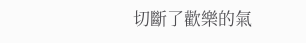切斷了歡樂的氣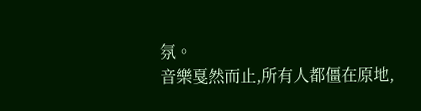氛。
音樂戛然而止,所有人都僵在原地,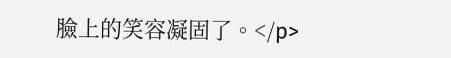臉上的笑容凝固了。</p>